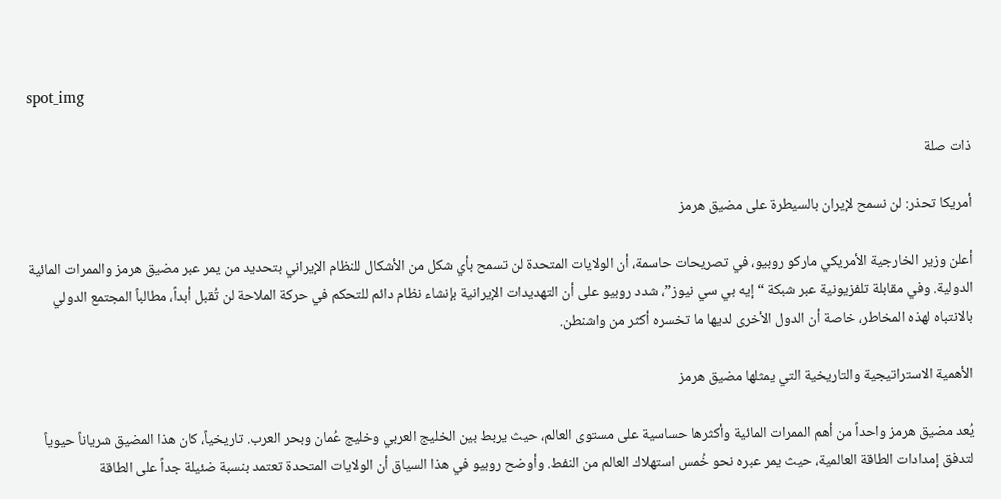spot_img

ذات صلة

أمريكا تحذر: لن نسمح لإيران بالسيطرة على مضيق هرمز

أعلن وزير الخارجية الأمريكي ماركو روبيو، في تصريحات حاسمة، أن الولايات المتحدة لن تسمح بأي شكل من الأشكال للنظام الإيراني بتحديد من يمر عبر مضيق هرمز والممرات المائية الدولية. وفي مقابلة تلفزيونية عبر شبكة “إيه بي سي نيوز”، شدد روبيو على أن التهديدات الإيرانية بإنشاء نظام دائم للتحكم في حركة الملاحة لن تُقبل أبداً، مطالباً المجتمع الدولي بالانتباه لهذه المخاطر، خاصة أن الدول الأخرى لديها ما تخسره أكثر من واشنطن.

الأهمية الاستراتيجية والتاريخية التي يمثلها مضيق هرمز

يُعد مضيق هرمز واحداً من أهم الممرات المائية وأكثرها حساسية على مستوى العالم، حيث يربط بين الخليج العربي وخليج عُمان وبحر العرب. تاريخياً، كان هذا المضيق شرياناً حيوياً لتدفق إمدادات الطاقة العالمية، حيث يمر عبره نحو خُمس استهلاك العالم من النفط. وأوضح روبيو في هذا السياق أن الولايات المتحدة تعتمد بنسبة ضئيلة جداً على الطاقة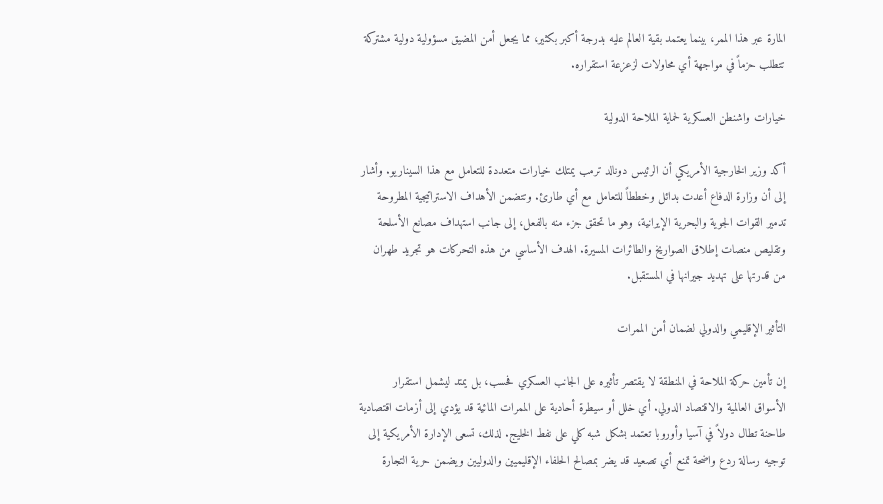المارة عبر هذا الممر، بينما يعتمد بقية العالم عليه بدرجة أكبر بكثير، مما يجعل أمن المضيق مسؤولية دولية مشتركة تتطلب حزماً في مواجهة أي محاولات لزعزعة استقراره.

خيارات واشنطن العسكرية لحماية الملاحة الدولية

أكد وزير الخارجية الأمريكي أن الرئيس دونالد ترمب يمتلك خيارات متعددة للتعامل مع هذا السيناريو. وأشار إلى أن وزارة الدفاع أعدت بدائل وخططاً للتعامل مع أي طارئ. وتتضمن الأهداف الاستراتيجية المطروحة تدمير القوات الجوية والبحرية الإيرانية، وهو ما تحقق جزء منه بالفعل، إلى جانب استهداف مصانع الأسلحة وتقليص منصات إطلاق الصواريخ والطائرات المسيرة. الهدف الأساسي من هذه التحركات هو تجريد طهران من قدرتها على تهديد جيرانها في المستقبل.

التأثير الإقليمي والدولي لضمان أمن الممرات

إن تأمين حركة الملاحة في المنطقة لا يقتصر تأثيره على الجانب العسكري فحسب، بل يمتد ليشمل استقرار الأسواق العالمية والاقتصاد الدولي. أي خلل أو سيطرة أحادية على الممرات المائية قد يؤدي إلى أزمات اقتصادية طاحنة تطال دولاً في آسيا وأوروبا تعتمد بشكل شبه كلي على نفط الخليج. لذلك، تسعى الإدارة الأمريكية إلى توجيه رسالة ردع واضحة تمنع أي تصعيد قد يضر بمصالح الحلفاء الإقليميين والدوليين ويضمن حرية التجارة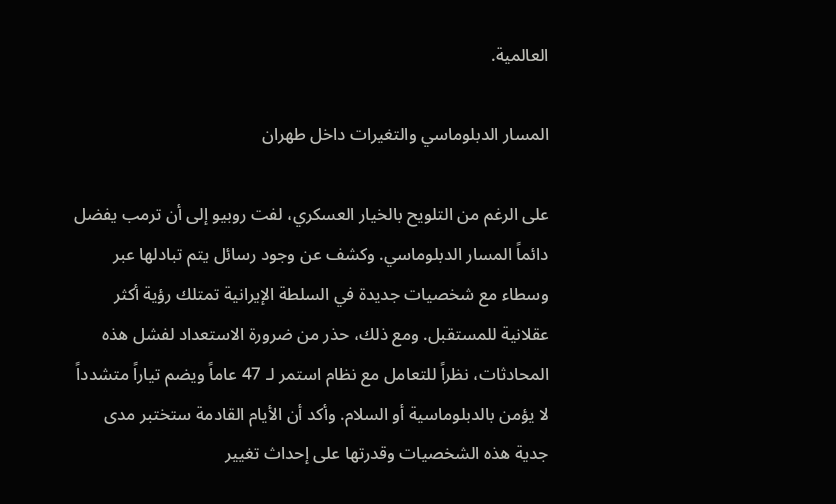العالمية.

المسار الدبلوماسي والتغيرات داخل طهران

على الرغم من التلويح بالخيار العسكري، لفت روبيو إلى أن ترمب يفضل دائماً المسار الدبلوماسي. وكشف عن وجود رسائل يتم تبادلها عبر وسطاء مع شخصيات جديدة في السلطة الإيرانية تمتلك رؤية أكثر عقلانية للمستقبل. ومع ذلك، حذر من ضرورة الاستعداد لفشل هذه المحادثات، نظراً للتعامل مع نظام استمر لـ 47 عاماً ويضم تياراً متشدداً لا يؤمن بالدبلوماسية أو السلام. وأكد أن الأيام القادمة ستختبر مدى جدية هذه الشخصيات وقدرتها على إحداث تغيير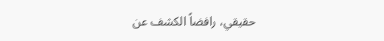حقيقي، رافضاً الكشف عن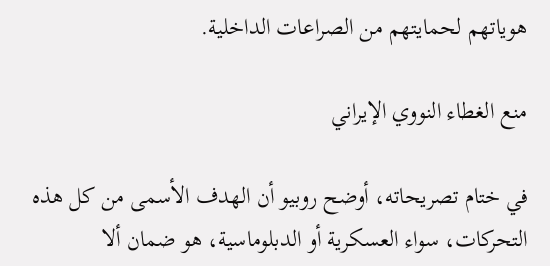هوياتهم لحمايتهم من الصراعات الداخلية.

منع الغطاء النووي الإيراني

في ختام تصريحاته، أوضح روبيو أن الهدف الأسمى من كل هذه التحركات، سواء العسكرية أو الدبلوماسية، هو ضمان ألا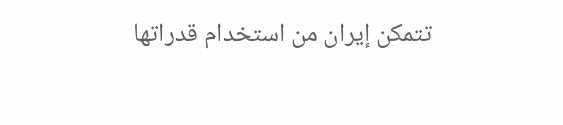تتمكن إيران من استخدام قدراتها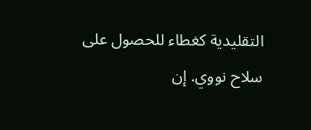التقليدية كغطاء للحصول على سلاح نووي. إن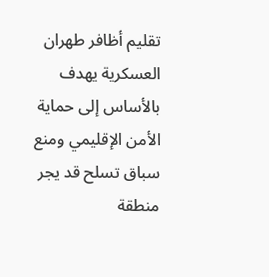تقليم أظافر طهران العسكرية يهدف بالأساس إلى حماية الأمن الإقليمي ومنع سباق تسلح قد يجر منطقة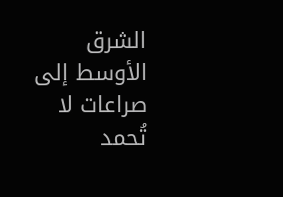الشرق الأوسط إلى صراعات لا تُحمد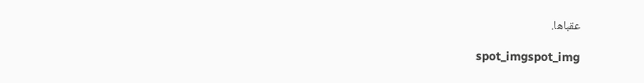عقباها.

spot_imgspot_img